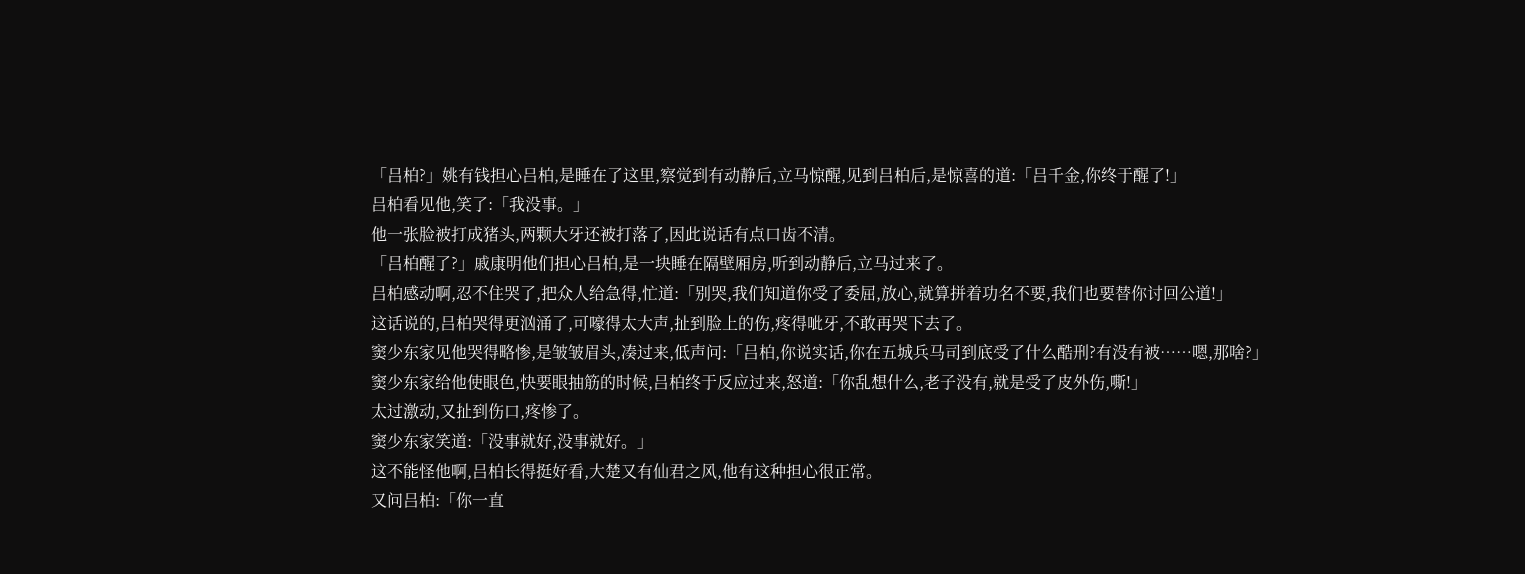「吕柏?」姚有钱担心吕柏,是睡在了这里,察觉到有动静后,立马惊醒,见到吕柏后,是惊喜的道:「吕千金,你终于醒了!」
吕柏看见他,笑了:「我没事。」
他一张脸被打成猪头,两颗大牙还被打落了,因此说话有点口齿不清。
「吕柏醒了?」戚康明他们担心吕柏,是一块睡在隔壁厢房,听到动静后,立马过来了。
吕柏感动啊,忍不住哭了,把众人给急得,忙道:「别哭,我们知道你受了委屈,放心,就算拼着功名不要,我们也要替你讨回公道!」
这话说的,吕柏哭得更汹涌了,可嚎得太大声,扯到脸上的伤,疼得呲牙,不敢再哭下去了。
窦少东家见他哭得略惨,是皱皱眉头,凑过来,低声问:「吕柏,你说实话,你在五城兵马司到底受了什么酷刑?有没有被……嗯,那啥?」
窦少东家给他使眼色,快要眼抽筋的时候,吕柏终于反应过来,怒道:「你乱想什么,老子没有,就是受了皮外伤,嘶!」
太过激动,又扯到伤口,疼惨了。
窦少东家笑道:「没事就好,没事就好。」
这不能怪他啊,吕柏长得挺好看,大楚又有仙君之风,他有这种担心很正常。
又问吕柏:「你一直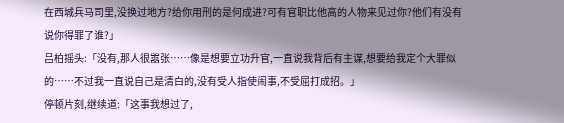在西城兵马司里,没换过地方?给你用刑的是何成进?可有官职比他高的人物来见过你?他们有没有说你得罪了谁?」
吕柏摇头:「没有,那人很嚣张……像是想要立功升官,一直说我背后有主谋,想要给我定个大罪似的……不过我一直说自己是清白的,没有受人指使闹事,不受屈打成招。」
停顿片刻,继续道:「这事我想过了,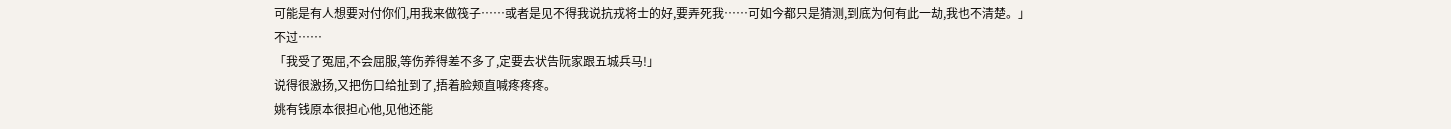可能是有人想要对付你们,用我来做筏子……或者是见不得我说抗戎将士的好,要弄死我……可如今都只是猜测,到底为何有此一劫,我也不清楚。」
不过……
「我受了冤屈,不会屈服,等伤养得差不多了,定要去状告阮家跟五城兵马!」
说得很激扬,又把伤口给扯到了,捂着脸颊直喊疼疼疼。
姚有钱原本很担心他,见他还能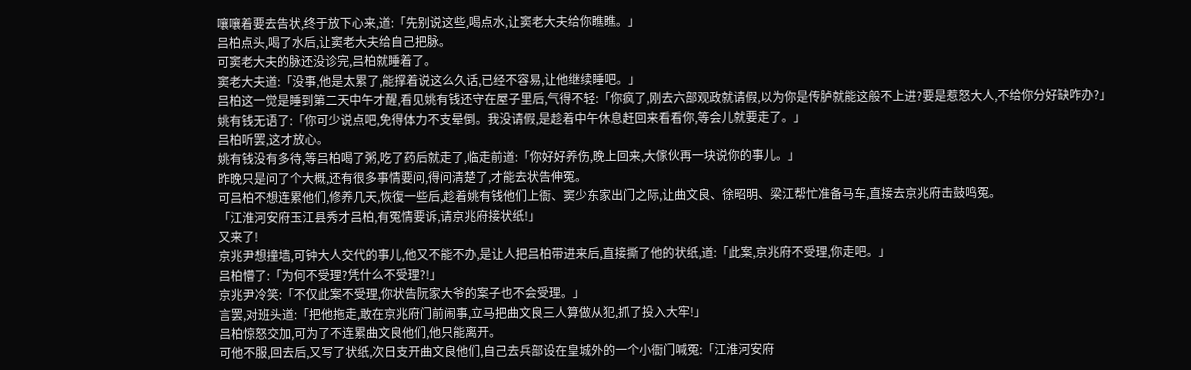嚷嚷着要去告状,终于放下心来,道:「先别说这些,喝点水,让窦老大夫给你瞧瞧。」
吕柏点头,喝了水后,让窦老大夫给自己把脉。
可窦老大夫的脉还没诊完,吕柏就睡着了。
窦老大夫道:「没事,他是太累了,能撑着说这么久话,已经不容易,让他继续睡吧。」
吕柏这一觉是睡到第二天中午才醒,看见姚有钱还守在屋子里后,气得不轻:「你疯了,刚去六部观政就请假,以为你是传胪就能这般不上进?要是惹怒大人,不给你分好缺咋办?」
姚有钱无语了:「你可少说点吧,免得体力不支晕倒。我没请假,是趁着中午休息赶回来看看你,等会儿就要走了。」
吕柏听罢,这才放心。
姚有钱没有多待,等吕柏喝了粥,吃了药后就走了,临走前道:「你好好养伤,晚上回来,大傢伙再一块说你的事儿。」
昨晚只是问了个大概,还有很多事情要问,得问清楚了,才能去状告伸冤。
可吕柏不想连累他们,修养几天,恢復一些后,趁着姚有钱他们上衙、窦少东家出门之际,让曲文良、徐昭明、梁江帮忙准备马车,直接去京兆府击鼓鸣冤。
「江淮河安府玉江县秀才吕柏,有冤情要诉,请京兆府接状纸!」
又来了!
京兆尹想撞墙,可钟大人交代的事儿,他又不能不办,是让人把吕柏带进来后,直接撕了他的状纸,道:「此案,京兆府不受理,你走吧。」
吕柏懵了:「为何不受理?凭什么不受理?!」
京兆尹冷笑:「不仅此案不受理,你状告阮家大爷的案子也不会受理。」
言罢,对班头道:「把他拖走,敢在京兆府门前闹事,立马把曲文良三人算做从犯,抓了投入大牢!」
吕柏惊怒交加,可为了不连累曲文良他们,他只能离开。
可他不服,回去后,又写了状纸,次日支开曲文良他们,自己去兵部设在皇城外的一个小衙门喊冤:「江淮河安府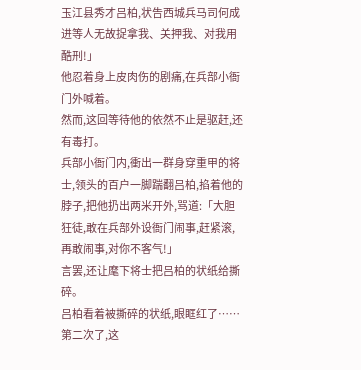玉江县秀才吕柏,状告西城兵马司何成进等人无故捉拿我、关押我、对我用酷刑!」
他忍着身上皮肉伤的剧痛,在兵部小衙门外喊着。
然而,这回等待他的依然不止是驱赶,还有毒打。
兵部小衙门内,衝出一群身穿重甲的将士,领头的百户一脚踹翻吕柏,掐着他的脖子,把他扔出两米开外,骂道:「大胆狂徒,敢在兵部外设衙门闹事,赶紧滚,再敢闹事,对你不客气!」
言罢,还让麾下将士把吕柏的状纸给撕碎。
吕柏看着被撕碎的状纸,眼眶红了……第二次了,这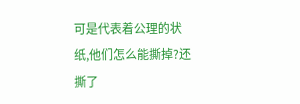可是代表着公理的状纸,他们怎么能撕掉?还撕了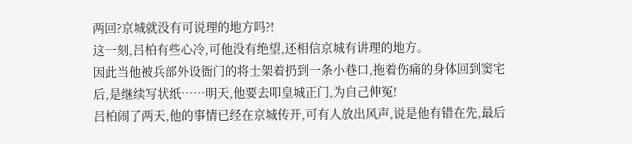两回?京城就没有可说理的地方吗?!
这一刻,吕柏有些心冷,可他没有绝望,还相信京城有讲理的地方。
因此当他被兵部外设衙门的将士架着扔到一条小巷口,拖着伤痛的身体回到窦宅后,是继续写状纸……明天,他要去叩皇城正门,为自己伸冤!
吕柏闹了两天,他的事情已经在京城传开,可有人放出风声,说是他有错在先,最后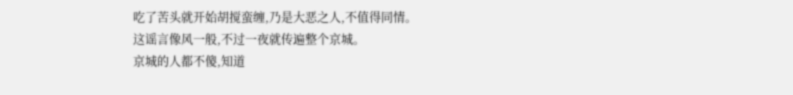吃了苦头就开始胡搅蛮缠,乃是大恶之人,不值得同情。
这谣言像风一般,不过一夜就传遍整个京城。
京城的人都不傻,知道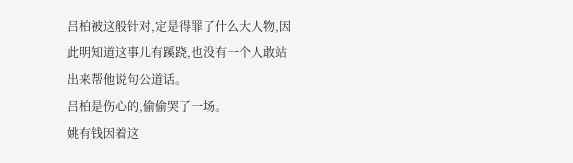吕柏被这般针对,定是得罪了什么大人物,因此明知道这事儿有蹊跷,也没有一个人敢站出来帮他说句公道话。
吕柏是伤心的,偷偷哭了一场。
姚有钱因着这